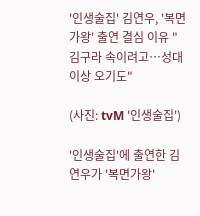'인생술집' 김연우, '복면가왕' 출연 결심 이유 "김구라 속이려고…성대 이상 오기도"

(사진: tvM '인생술집')

'인생술집'에 출연한 김연우가 '복면가왕'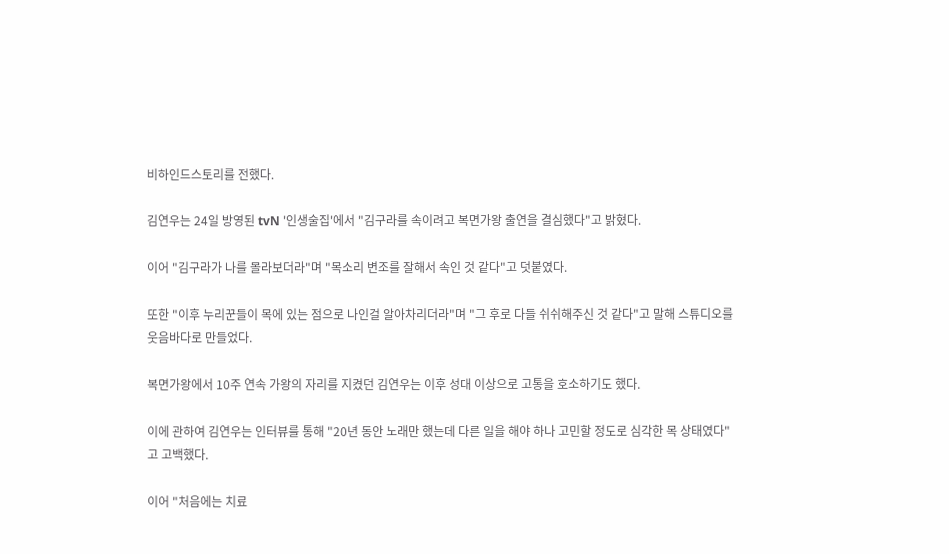비하인드스토리를 전했다.

김연우는 24일 방영된 tvN '인생술집'에서 "김구라를 속이려고 복면가왕 출연을 결심했다"고 밝혔다.

이어 "김구라가 나를 몰라보더라"며 "목소리 변조를 잘해서 속인 것 같다"고 덧붙였다.

또한 "이후 누리꾼들이 목에 있는 점으로 나인걸 알아차리더라"며 "그 후로 다들 쉬쉬해주신 것 같다"고 말해 스튜디오를 웃음바다로 만들었다.

복면가왕에서 10주 연속 가왕의 자리를 지켰던 김연우는 이후 성대 이상으로 고통을 호소하기도 했다.

이에 관하여 김연우는 인터뷰를 통해 "20년 동안 노래만 했는데 다른 일을 해야 하나 고민할 정도로 심각한 목 상태였다"고 고백했다.

이어 "처음에는 치료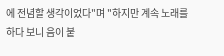에 전념할 생각이었다"며 "하지만 계속 노래를 하다 보니 음이 붙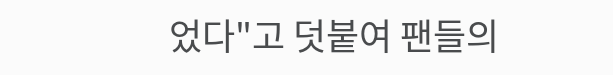었다"고 덧붙여 팬들의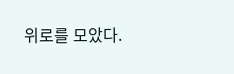위로를 모았다.